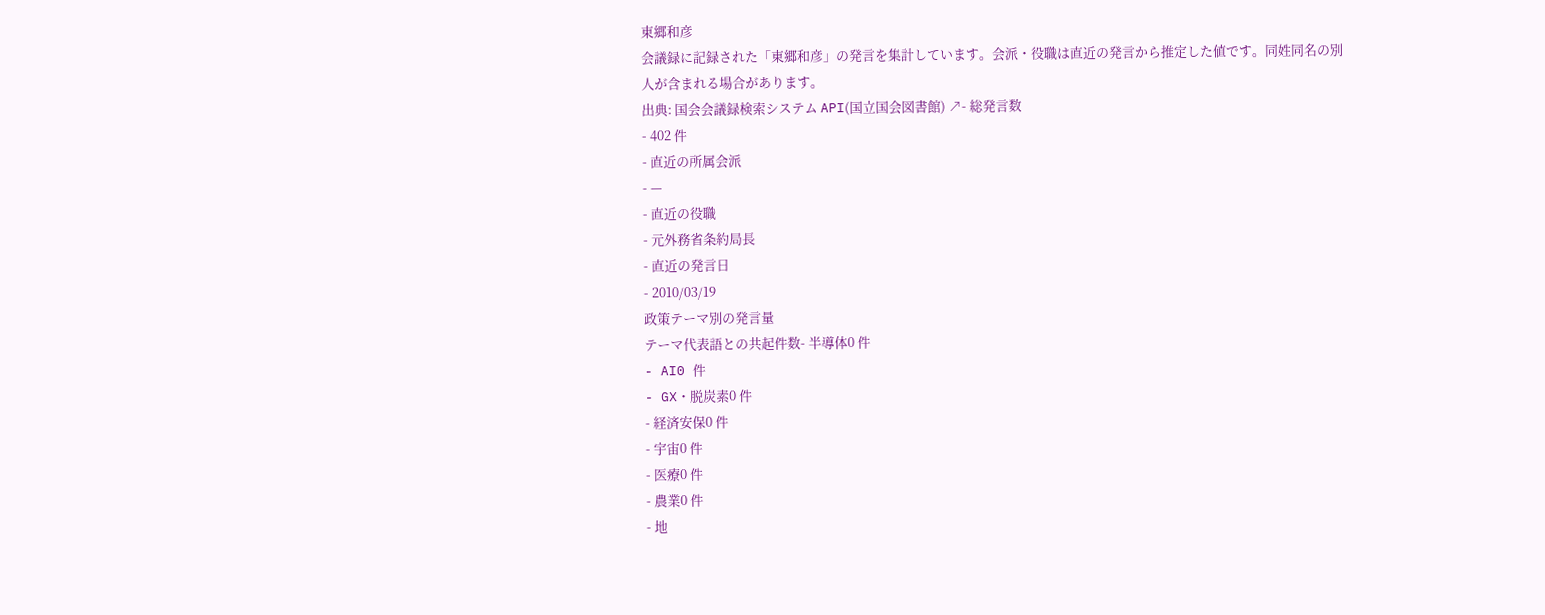東郷和彦
会議録に記録された「東郷和彦」の発言を集計しています。会派・役職は直近の発言から推定した値です。同姓同名の別人が含まれる場合があります。
出典: 国会会議録検索システム API(国立国会図書館) ↗- 総発言数
- 402 件
- 直近の所属会派
- —
- 直近の役職
- 元外務省条約局長
- 直近の発言日
- 2010/03/19
政策テーマ別の発言量
テーマ代表語との共起件数- 半導体0 件
- AI0 件
- GX・脱炭素0 件
- 経済安保0 件
- 宇宙0 件
- 医療0 件
- 農業0 件
- 地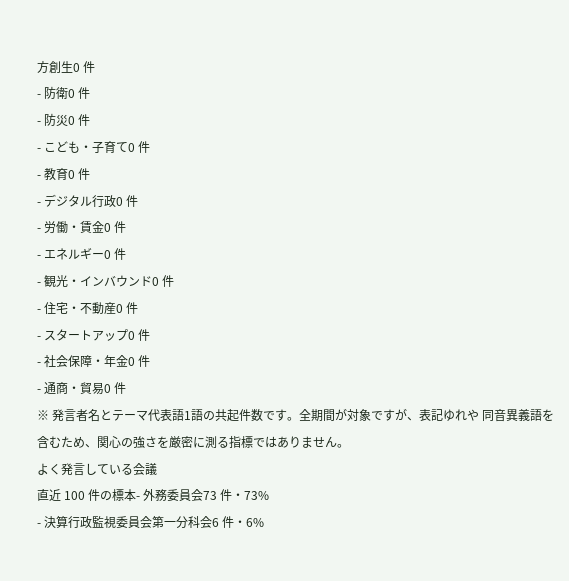方創生0 件
- 防衛0 件
- 防災0 件
- こども・子育て0 件
- 教育0 件
- デジタル行政0 件
- 労働・賃金0 件
- エネルギー0 件
- 観光・インバウンド0 件
- 住宅・不動産0 件
- スタートアップ0 件
- 社会保障・年金0 件
- 通商・貿易0 件
※ 発言者名とテーマ代表語1語の共起件数です。全期間が対象ですが、表記ゆれや 同音異義語を含むため、関心の強さを厳密に測る指標ではありません。
よく発言している会議
直近 100 件の標本- 外務委員会73 件・73%
- 決算行政監視委員会第一分科会6 件・6%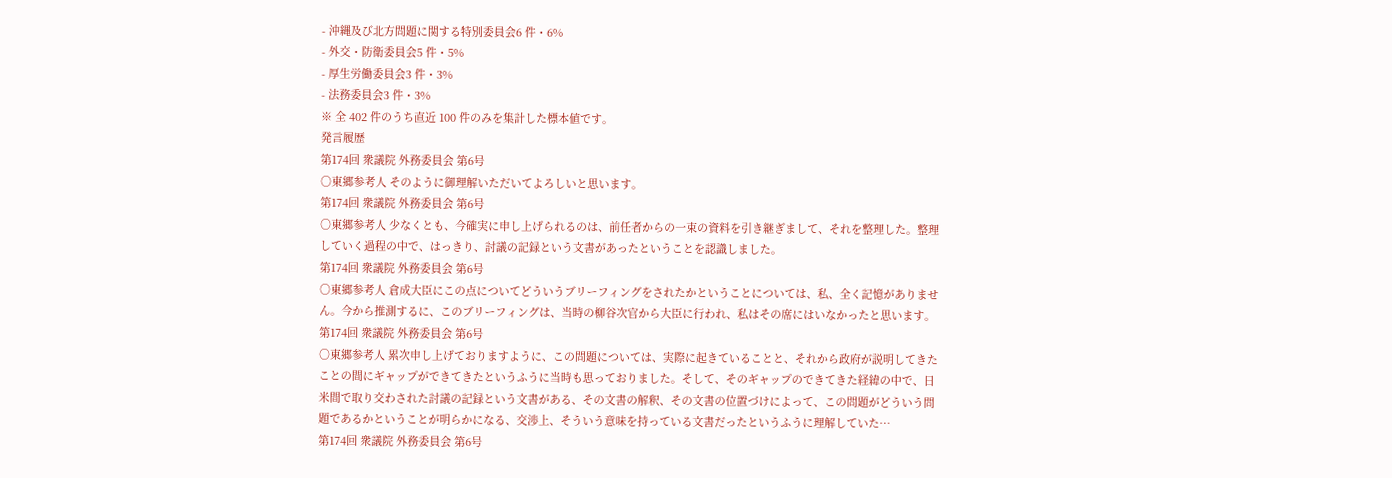- 沖縄及び北方問題に関する特別委員会6 件・6%
- 外交・防衛委員会5 件・5%
- 厚生労働委員会3 件・3%
- 法務委員会3 件・3%
※ 全 402 件のうち直近 100 件のみを集計した標本値です。
発言履歴
第174回 衆議院 外務委員会 第6号
○東郷参考人 そのように御理解いただいてよろしいと思います。
第174回 衆議院 外務委員会 第6号
○東郷参考人 少なくとも、今確実に申し上げられるのは、前任者からの一束の資料を引き継ぎまして、それを整理した。整理していく過程の中で、はっきり、討議の記録という文書があったということを認識しました。
第174回 衆議院 外務委員会 第6号
○東郷参考人 倉成大臣にこの点についてどういうブリーフィングをされたかということについては、私、全く記憶がありません。今から推測するに、このブリーフィングは、当時の柳谷次官から大臣に行われ、私はその席にはいなかったと思います。
第174回 衆議院 外務委員会 第6号
○東郷参考人 累次申し上げておりますように、この問題については、実際に起きていることと、それから政府が説明してきたことの間にギャップができてきたというふうに当時も思っておりました。そして、そのギャップのできてきた経緯の中で、日米間で取り交わされた討議の記録という文書がある、その文書の解釈、その文書の位置づけによって、この問題がどういう問題であるかということが明らかになる、交渉上、そういう意味を持っている文書だったというふうに理解していた…
第174回 衆議院 外務委員会 第6号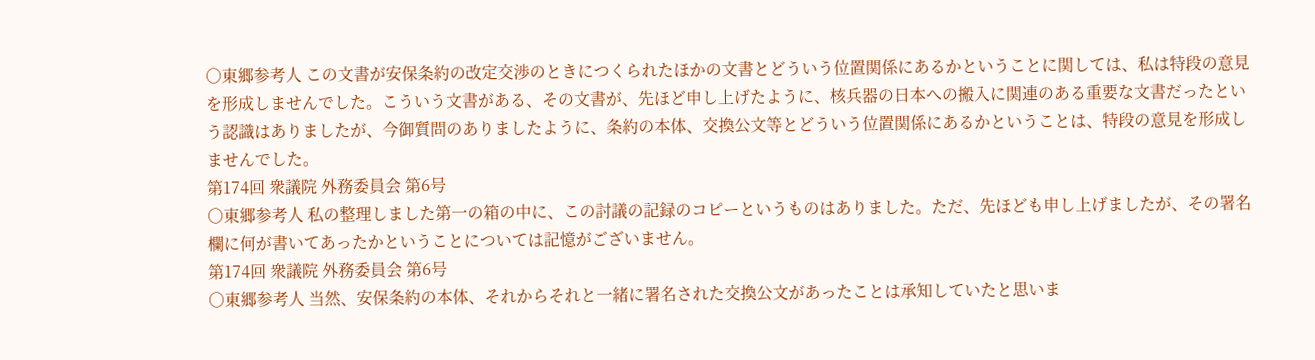○東郷参考人 この文書が安保条約の改定交渉のときにつくられたほかの文書とどういう位置関係にあるかということに関しては、私は特段の意見を形成しませんでした。こういう文書がある、その文書が、先ほど申し上げたように、核兵器の日本への搬入に関連のある重要な文書だったという認識はありましたが、今御質問のありましたように、条約の本体、交換公文等とどういう位置関係にあるかということは、特段の意見を形成しませんでした。
第174回 衆議院 外務委員会 第6号
○東郷参考人 私の整理しました第一の箱の中に、この討議の記録のコピーというものはありました。ただ、先ほども申し上げましたが、その署名欄に何が書いてあったかということについては記憶がございません。
第174回 衆議院 外務委員会 第6号
○東郷参考人 当然、安保条約の本体、それからそれと一緒に署名された交換公文があったことは承知していたと思いま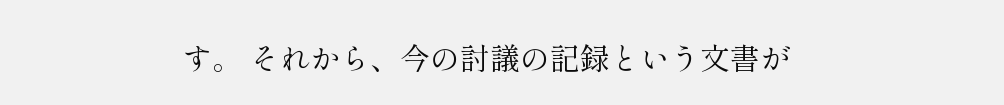す。 それから、今の討議の記録という文書が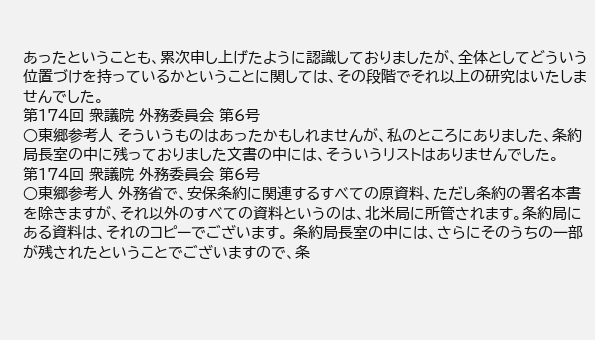あったということも、累次申し上げたように認識しておりましたが、全体としてどういう位置づけを持っているかということに関しては、その段階でそれ以上の研究はいたしませんでした。
第174回 衆議院 外務委員会 第6号
○東郷参考人 そういうものはあったかもしれませんが、私のところにありました、条約局長室の中に残っておりました文書の中には、そういうリストはありませんでした。
第174回 衆議院 外務委員会 第6号
○東郷参考人 外務省で、安保条約に関連するすべての原資料、ただし条約の署名本書を除きますが、それ以外のすべての資料というのは、北米局に所管されます。条約局にある資料は、それのコピーでございます。 条約局長室の中には、さらにそのうちの一部が残されたということでございますので、条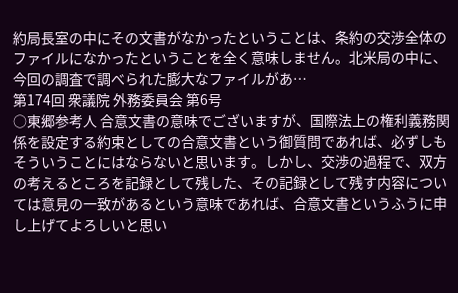約局長室の中にその文書がなかったということは、条約の交渉全体のファイルになかったということを全く意味しません。北米局の中に、今回の調査で調べられた膨大なファイルがあ…
第174回 衆議院 外務委員会 第6号
○東郷参考人 合意文書の意味でございますが、国際法上の権利義務関係を設定する約束としての合意文書という御質問であれば、必ずしもそういうことにはならないと思います。しかし、交渉の過程で、双方の考えるところを記録として残した、その記録として残す内容については意見の一致があるという意味であれば、合意文書というふうに申し上げてよろしいと思い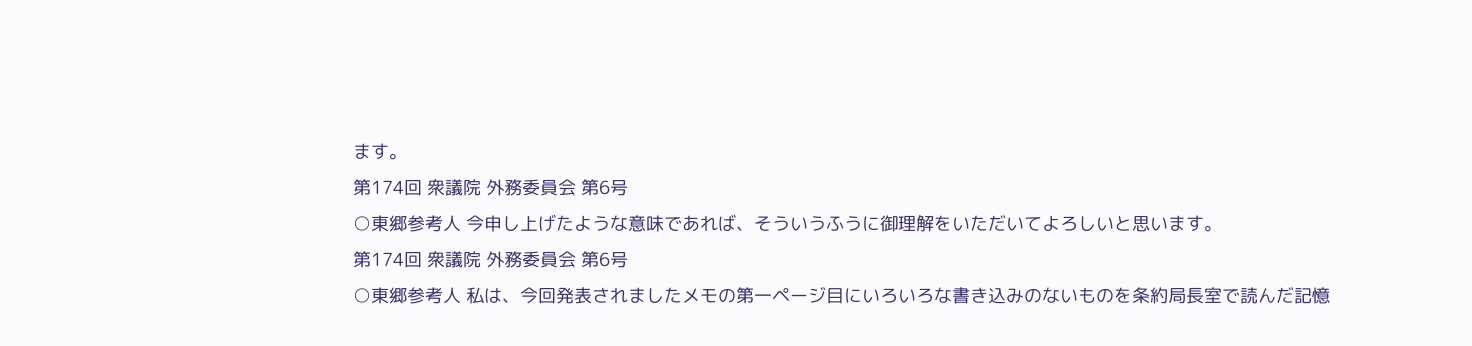ます。
第174回 衆議院 外務委員会 第6号
○東郷参考人 今申し上げたような意味であれば、そういうふうに御理解をいただいてよろしいと思います。
第174回 衆議院 外務委員会 第6号
○東郷参考人 私は、今回発表されましたメモの第一ページ目にいろいろな書き込みのないものを条約局長室で読んだ記憶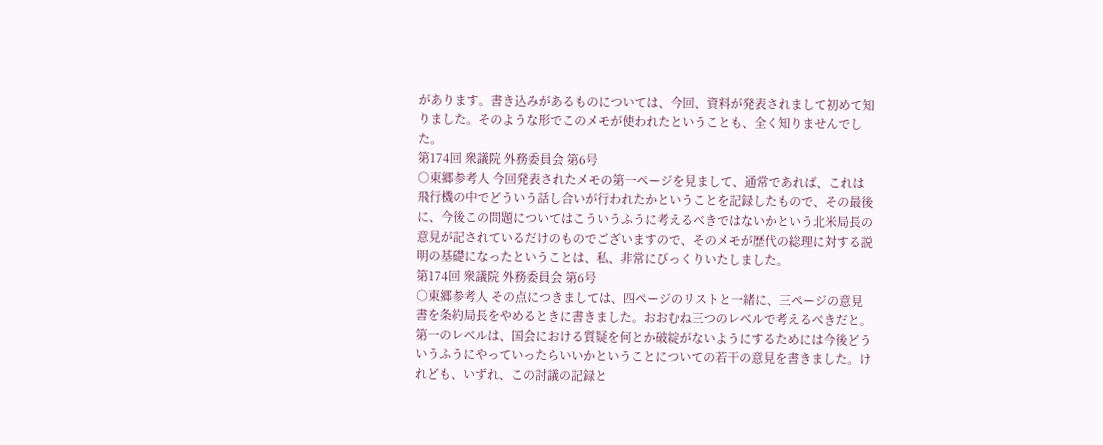があります。書き込みがあるものについては、今回、資料が発表されまして初めて知りました。そのような形でこのメモが使われたということも、全く知りませんでした。
第174回 衆議院 外務委員会 第6号
○東郷参考人 今回発表されたメモの第一ページを見まして、通常であれば、これは飛行機の中でどういう話し合いが行われたかということを記録したもので、その最後に、今後この問題についてはこういうふうに考えるべきではないかという北米局長の意見が記されているだけのものでございますので、そのメモが歴代の総理に対する説明の基礎になったということは、私、非常にびっくりいたしました。
第174回 衆議院 外務委員会 第6号
○東郷参考人 その点につきましては、四ページのリストと一緒に、三ページの意見書を条約局長をやめるときに書きました。おおむね三つのレベルで考えるべきだと。 第一のレベルは、国会における質疑を何とか破綻がないようにするためには今後どういうふうにやっていったらいいかということについての若干の意見を書きました。けれども、いずれ、この討議の記録と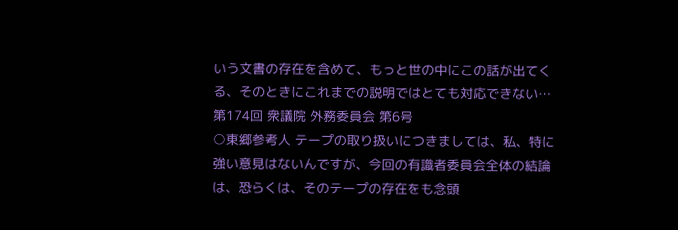いう文書の存在を含めて、もっと世の中にこの話が出てくる、そのときにこれまでの説明ではとても対応できない…
第174回 衆議院 外務委員会 第6号
○東郷参考人 テープの取り扱いにつきましては、私、特に強い意見はないんですが、今回の有識者委員会全体の結論は、恐らくは、そのテープの存在をも念頭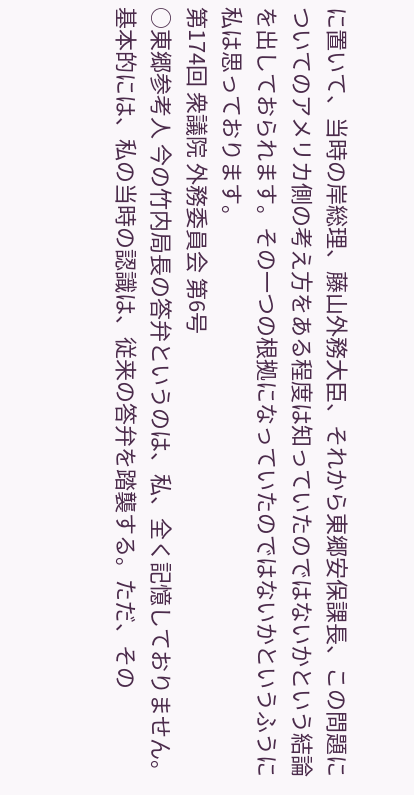に置いて、当時の岸総理、藤山外務大臣、それから東郷安保課長、この問題についてのアメリカ側の考え方をある程度は知っていたのではないかという結論を出しておられます。その一つの根拠になっていたのではないかというふうに私は思っております。
第174回 衆議院 外務委員会 第6号
○東郷参考人 今の竹内局長の答弁というのは、私、全く記憶しておりません。 基本的には、私の当時の認識は、従来の答弁を踏襲する。ただ、その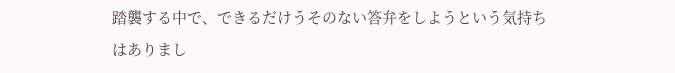踏襲する中で、できるだけうそのない答弁をしようという気持ちはありまし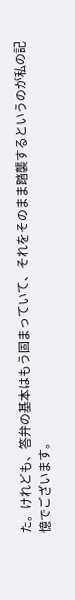た。けれども、答弁の基本はもう固まっていて、それをそのまま踏襲するというのが私の記憶でございます。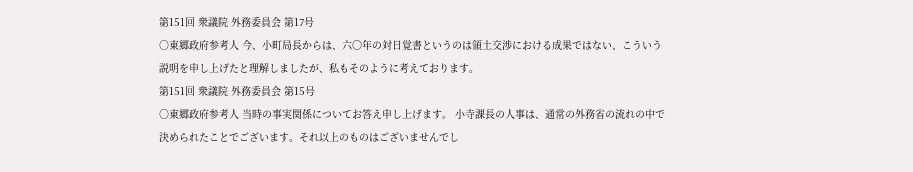第151回 衆議院 外務委員会 第17号
○東郷政府参考人 今、小町局長からは、六〇年の対日覚書というのは領土交渉における成果ではない、こういう説明を申し上げたと理解しましたが、私もそのように考えております。
第151回 衆議院 外務委員会 第15号
○東郷政府参考人 当時の事実関係についてお答え申し上げます。 小寺課長の人事は、通常の外務省の流れの中で決められたことでございます。それ以上のものはございませんでし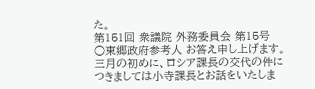た。
第151回 衆議院 外務委員会 第15号
○東郷政府参考人 お答え申し上げます。 三月の初めに、ロシア課長の交代の件につきましては小寺課長とお話をいたしま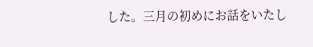した。三月の初めにお話をいたし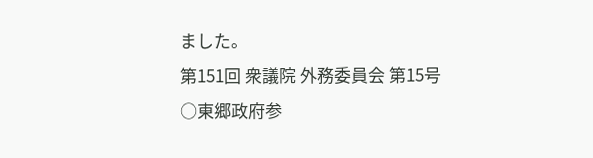ました。
第151回 衆議院 外務委員会 第15号
○東郷政府参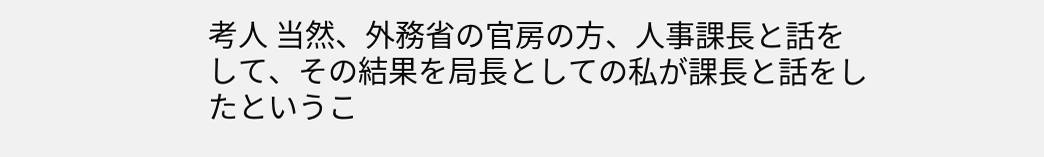考人 当然、外務省の官房の方、人事課長と話をして、その結果を局長としての私が課長と話をしたというこ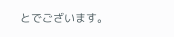とでございます。